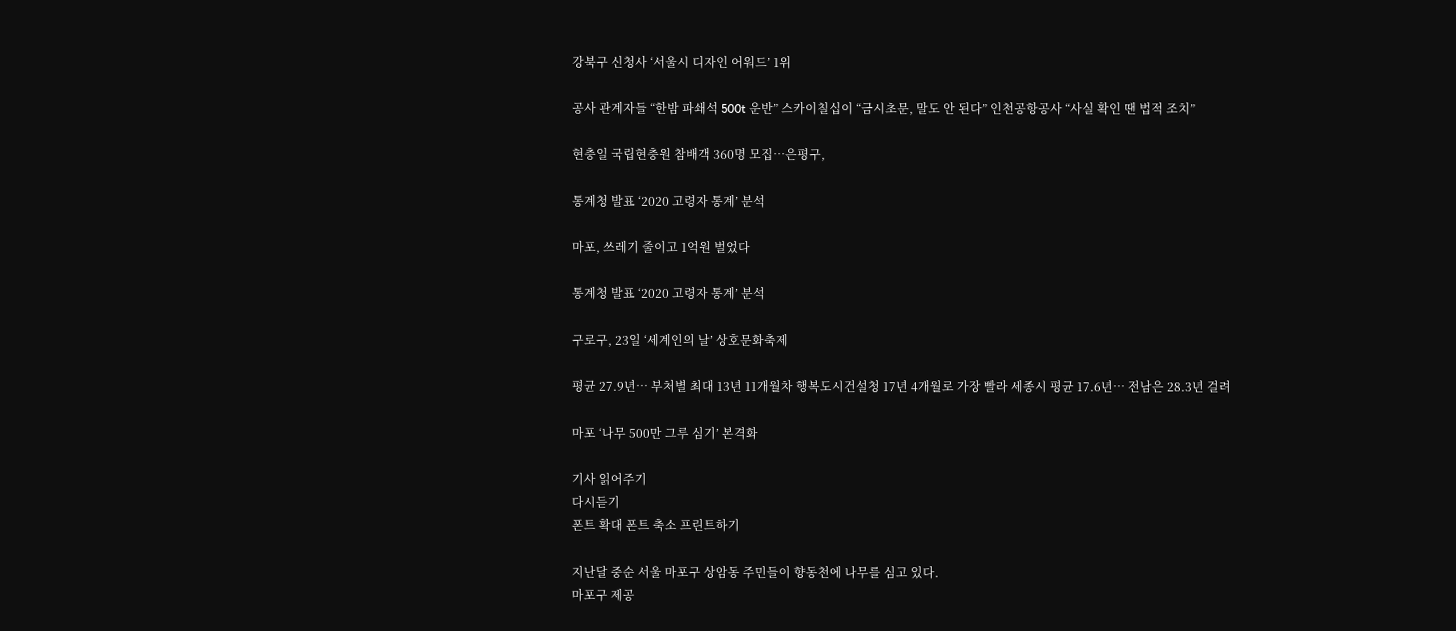강북구 신청사 ‘서울시 디자인 어워드’ 1위

공사 관계자들 “한밤 파쇄석 500t 운반” 스카이칠십이 “금시초문, 말도 안 된다” 인천공항공사 “사실 확인 땐 법적 조치”

현충일 국립현충원 참배객 360명 모집…은평구,

통계청 발표 ‘2020 고령자 통계’ 분석

마포, 쓰레기 줄이고 1억원 벌었다

통계청 발표 ‘2020 고령자 통계’ 분석

구로구, 23일 ‘세계인의 날’ 상호문화축제

평균 27.9년… 부처별 최대 13년 11개월차 행복도시건설청 17년 4개월로 가장 빨라 세종시 평균 17.6년… 전남은 28.3년 걸려

마포 ‘나무 500만 그루 심기’ 본격화

기사 읽어주기
다시듣기
폰트 확대 폰트 축소 프린트하기

지난달 중순 서울 마포구 상암동 주민들이 향동천에 나무를 심고 있다.
마포구 제공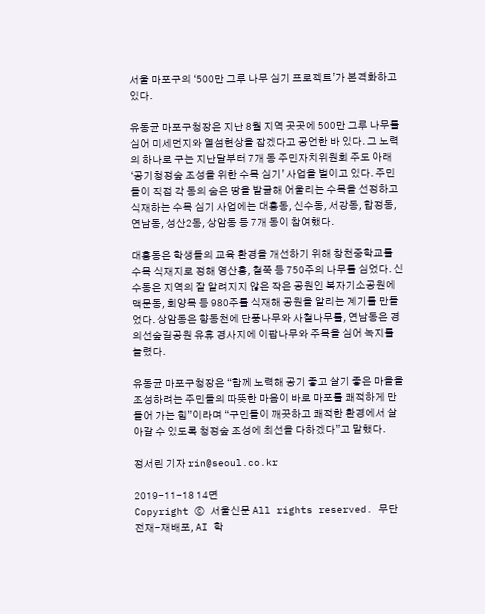서울 마포구의 ‘500만 그루 나무 심기 프로젝트’가 본격화하고 있다.

유동균 마포구청장은 지난 8월 지역 곳곳에 500만 그루 나무를 심어 미세먼지와 열섬현상을 잡겠다고 공언한 바 있다. 그 노력의 하나로 구는 지난달부터 7개 동 주민자치위원회 주도 아래 ‘공기청정숲 조성을 위한 수목 심기’ 사업을 벌이고 있다. 주민들이 직접 각 동의 숨은 땅을 발굴해 어울리는 수목을 선정하고 식재하는 수목 심기 사업에는 대흥동, 신수동, 서강동, 합정동, 연남동, 성산2동, 상암동 등 7개 동이 참여했다.

대흥동은 학생들의 교육 환경을 개선하기 위해 창천중학교를 수목 식재지로 정해 영산홍, 철쭉 등 750주의 나무를 심었다. 신수동은 지역의 잘 알려지지 않은 작은 공원인 복자기소공원에 맥문동, 회양목 등 980주를 식재해 공원을 알리는 계기를 만들었다. 상암동은 향동천에 단풍나무와 사철나무를, 연남동은 경의선숲길공원 유휴 경사지에 이팝나무와 주목을 심어 녹지를 늘렸다.

유동균 마포구청장은 “함께 노력해 공기 좋고 살기 좋은 마을을 조성하려는 주민들의 따뜻한 마음이 바로 마포를 쾌적하게 만들어 가는 힘”이라며 “구민들이 깨끗하고 쾌적한 환경에서 살아갈 수 있도록 청정숲 조성에 최선을 다하겠다”고 말했다.

정서린 기자 rin@seoul.co.kr

2019-11-18 14면
Copyright ⓒ 서울신문 All rights reserved. 무단 전재-재배포, AI 학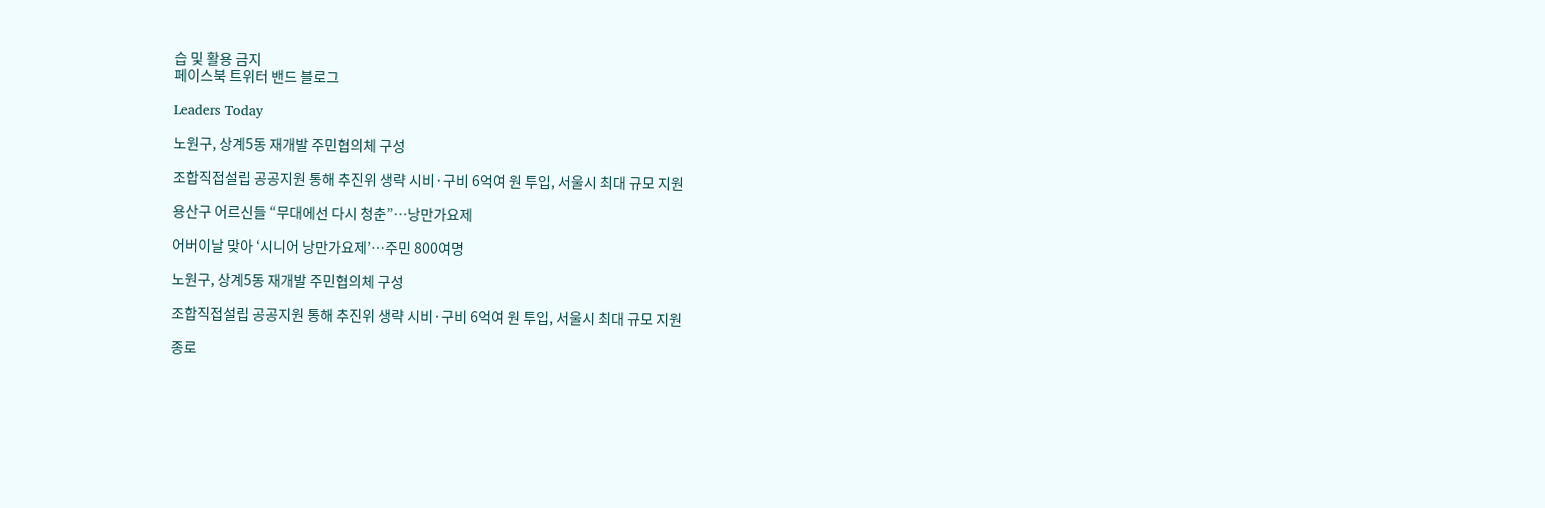습 및 활용 금지
페이스북 트위터 밴드 블로그

Leaders Today

노원구, 상계5동 재개발 주민협의체 구성

조합직접설립 공공지원 통해 추진위 생략 시비·구비 6억여 원 투입, 서울시 최대 규모 지원

용산구 어르신들 “무대에선 다시 청춘”…낭만가요제

어버이날 맞아 ‘시니어 낭만가요제’…주민 800여명

노원구, 상계5동 재개발 주민협의체 구성

조합직접설립 공공지원 통해 추진위 생략 시비·구비 6억여 원 투입, 서울시 최대 규모 지원

종로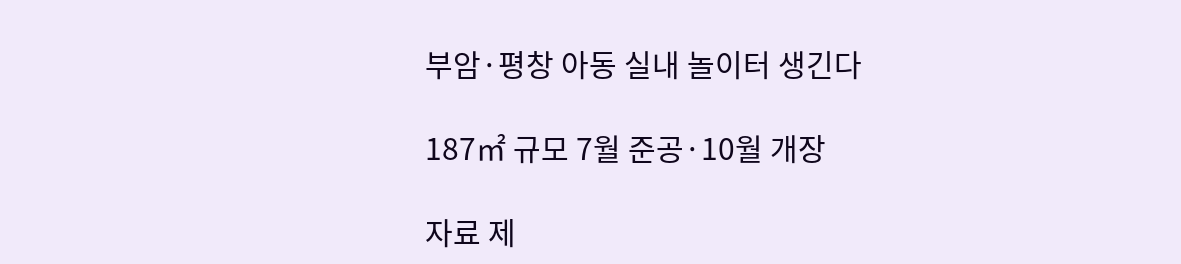부암·평창 아동 실내 놀이터 생긴다

187㎡ 규모 7월 준공·10월 개장

자료 제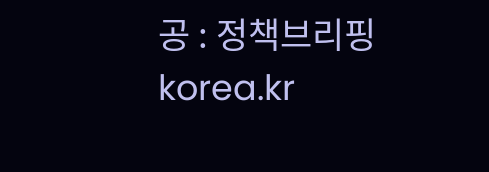공 : 정책브리핑 korea.kr